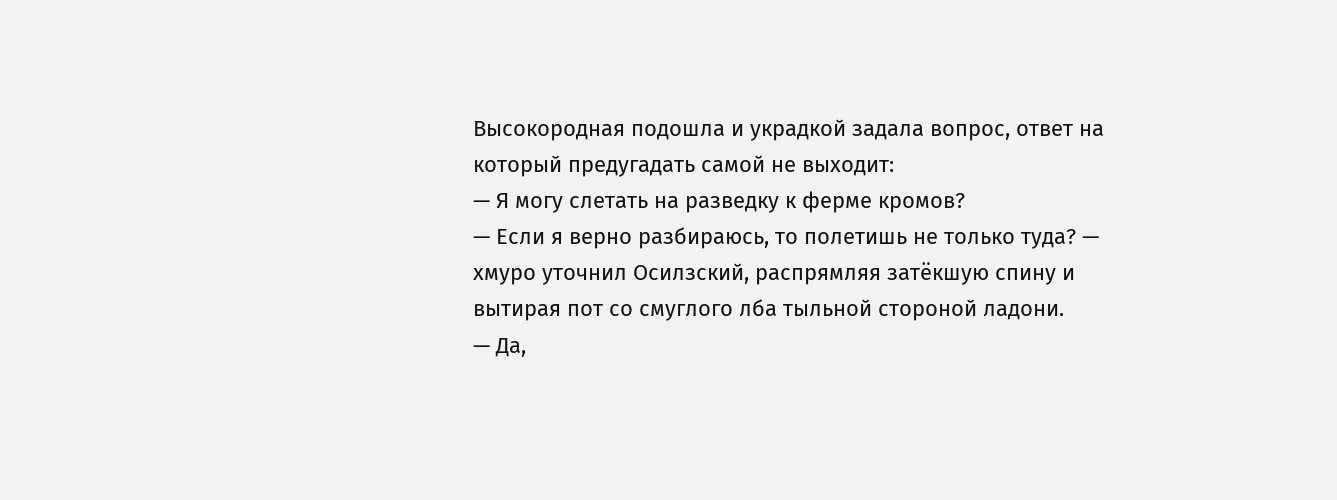Высокородная подошла и украдкой задала вопрос, ответ на который предугадать самой не выходит:
— Я могу слетать на разведку к ферме кромов?
— Если я верно разбираюсь, то полетишь не только туда? — хмуро уточнил Осилзский, распрямляя затёкшую спину и вытирая пот со смуглого лба тыльной стороной ладони.
— Да,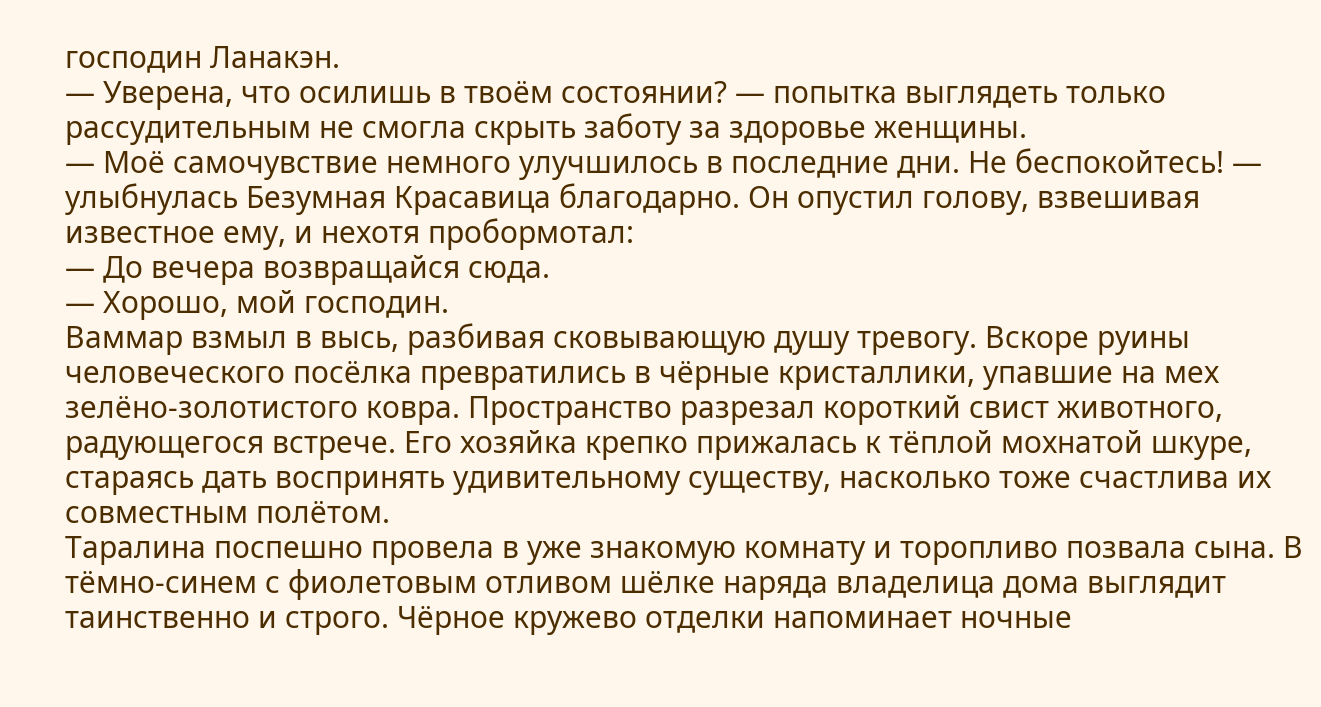господин Ланакэн.
— Уверена, что осилишь в твоём состоянии? — попытка выглядеть только рассудительным не смогла скрыть заботу за здоровье женщины.
— Моё самочувствие немного улучшилось в последние дни. Не беспокойтесь! — улыбнулась Безумная Красавица благодарно. Он опустил голову, взвешивая известное ему, и нехотя пробормотал:
— До вечера возвращайся сюда.
— Хорошо, мой господин.
Ваммар взмыл в высь, разбивая сковывающую душу тревогу. Вскоре руины человеческого посёлка превратились в чёрные кристаллики, упавшие на мех зелёно-золотистого ковра. Пространство разрезал короткий свист животного, радующегося встрече. Его хозяйка крепко прижалась к тёплой мохнатой шкуре, стараясь дать воспринять удивительному существу, насколько тоже счастлива их совместным полётом.
Таралина поспешно провела в уже знакомую комнату и торопливо позвала сына. В тёмно-синем с фиолетовым отливом шёлке наряда владелица дома выглядит таинственно и строго. Чёрное кружево отделки напоминает ночные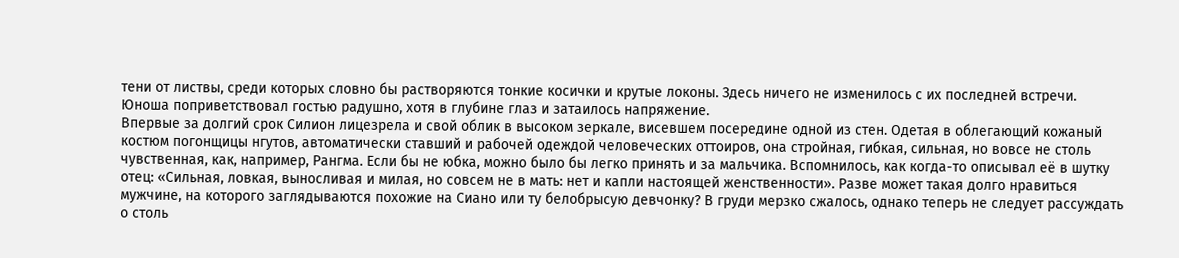тени от листвы, среди которых словно бы растворяются тонкие косички и крутые локоны. Здесь ничего не изменилось с их последней встречи. Юноша поприветствовал гостью радушно, хотя в глубине глаз и затаилось напряжение.
Впервые за долгий срок Силион лицезрела и свой облик в высоком зеркале, висевшем посередине одной из стен. Одетая в облегающий кожаный костюм погонщицы нгутов, автоматически ставший и рабочей одеждой человеческих оттоиров, она стройная, гибкая, сильная, но вовсе не столь чувственная, как, например, Рангма. Если бы не юбка, можно было бы легко принять и за мальчика. Вспомнилось, как когда-то описывал её в шутку отец: «Сильная, ловкая, выносливая и милая, но совсем не в мать: нет и капли настоящей женственности». Разве может такая долго нравиться мужчине, на которого заглядываются похожие на Сиано или ту белобрысую девчонку? В груди мерзко сжалось, однако теперь не следует рассуждать о столь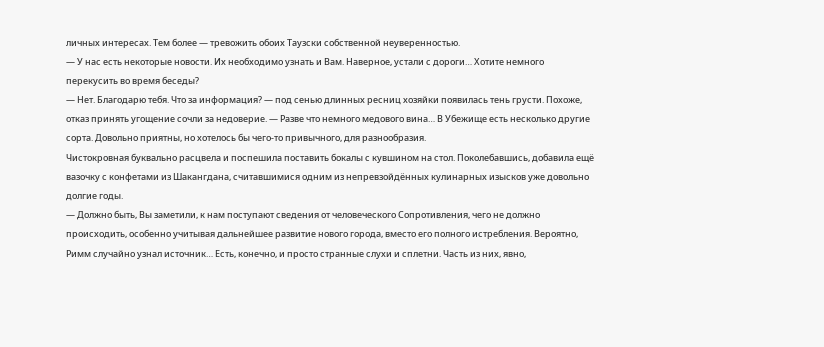личных интересах. Тем более — тревожить обоих Таузски собственной неуверенностью.
— У нас есть некоторые новости. Их необходимо узнать и Вам. Наверное, устали с дороги… Хотите немного перекусить во время беседы?
— Нет. Благодарю тебя. Что за информация? — под сенью длинных ресниц хозяйки появилась тень грусти. Похоже, отказ принять угощение сочли за недоверие. — Разве что немного медового вина… В Убежище есть несколько другие сорта. Довольно приятны, но хотелось бы чего-то привычного, для разнообразия.
Чистокровная буквально расцвела и поспешила поставить бокалы с кувшином на стол. Поколебавшись, добавила ещё вазочку с конфетами из Шакангдана, считавшимися одним из непревзойдённых кулинарных изысков уже довольно долгие годы.
— Должно быть, Вы заметили, к нам поступают сведения от человеческого Сопротивления, чего не должно происходить, особенно учитывая дальнейшее развитие нового города, вместо его полного истребления. Вероятно, Римм случайно узнал источник… Есть, конечно, и просто странные слухи и сплетни. Часть из них, явно,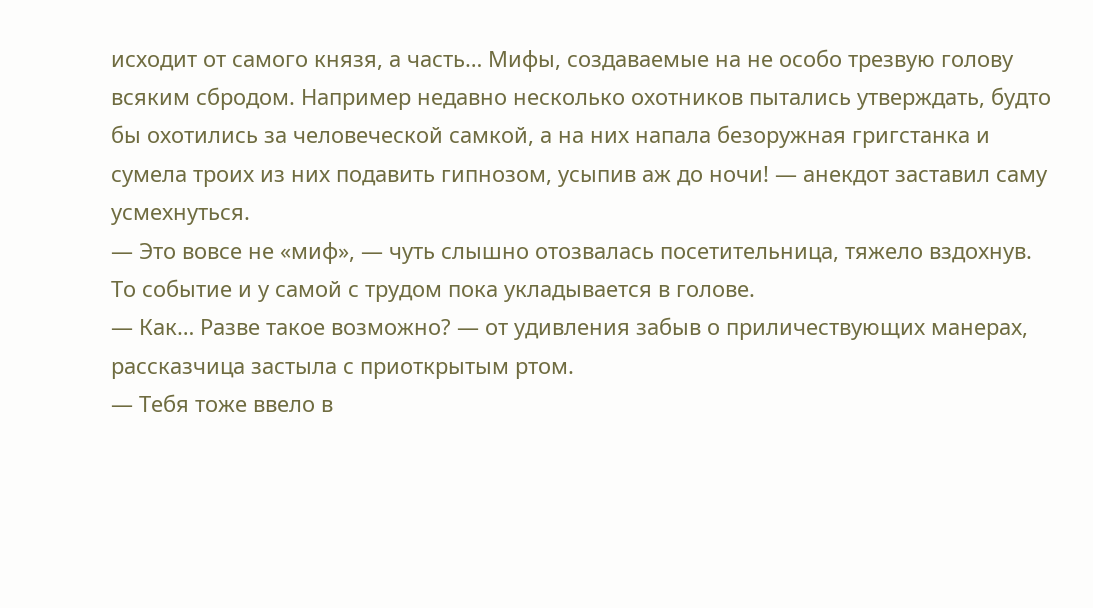исходит от самого князя, а часть… Мифы, создаваемые на не особо трезвую голову всяким сбродом. Например недавно несколько охотников пытались утверждать, будто бы охотились за человеческой самкой, а на них напала безоружная григстанка и сумела троих из них подавить гипнозом, усыпив аж до ночи! — анекдот заставил саму усмехнуться.
— Это вовсе не «миф», — чуть слышно отозвалась посетительница, тяжело вздохнув. То событие и у самой с трудом пока укладывается в голове.
— Как… Разве такое возможно? — от удивления забыв о приличествующих манерах, рассказчица застыла с приоткрытым ртом.
— Тебя тоже ввело в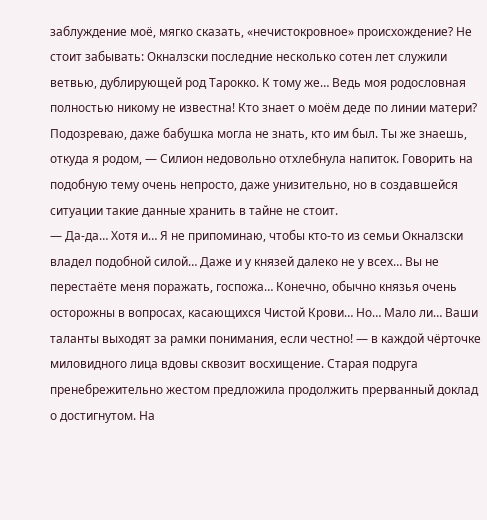заблуждение моё, мягко сказать, «нечистокровное» происхождение? Не стоит забывать: Окналзски последние несколько сотен лет служили ветвью, дублирующей род Тарокко. К тому же… Ведь моя родословная полностью никому не известна! Кто знает о моём деде по линии матери? Подозреваю, даже бабушка могла не знать, кто им был. Ты же знаешь, откуда я родом, — Силион недовольно отхлебнула напиток. Говорить на подобную тему очень непросто, даже унизительно, но в создавшейся ситуации такие данные хранить в тайне не стоит.
— Да-да… Хотя и… Я не припоминаю, чтобы кто-то из семьи Окналзски владел подобной силой… Даже и у князей далеко не у всех… Вы не перестаёте меня поражать, госпожа… Конечно, обычно князья очень осторожны в вопросах, касающихся Чистой Крови… Но… Мало ли… Ваши таланты выходят за рамки понимания, если честно! — в каждой чёрточке миловидного лица вдовы сквозит восхищение. Старая подруга пренебрежительно жестом предложила продолжить прерванный доклад о достигнутом. На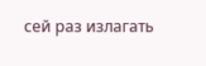сей раз излагать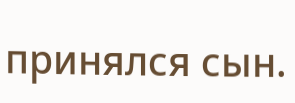принялся сын.